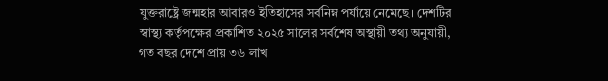যুক্তরাষ্ট্রে জন্মহার আবারও ইতিহাসের সর্বনিম্ন পর্যায়ে নেমেছে। দেশটির স্বাস্থ্য কর্তৃপক্ষের প্রকাশিত ২০২৫ সালের সর্বশেষ অস্থায়ী তথ্য অনুযায়ী, গত বছর দেশে প্রায় ৩৬ লাখ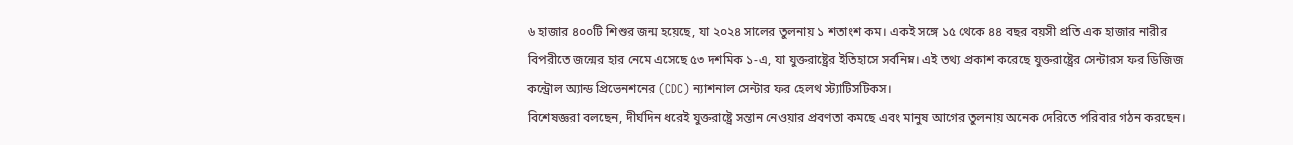৬ হাজার ৪০০টি শিশুর জন্ম হয়েছে, যা ২০২৪ সালের তুলনায় ১ শতাংশ কম। একই সঙ্গে ১৫ থেকে ৪৪ বছর বয়সী প্রতি এক হাজার নারীর বিপরীতে জন্মের হার নেমে এসেছে ৫৩ দশমিক ১-এ, যা যুক্তরাষ্ট্রের ইতিহাসে সর্বনিম্ন। এই তথ্য প্রকাশ করেছে যুক্তরাষ্ট্রের সেন্টারস ফর ডিজিজ কন্ট্রোল অ্যান্ড প্রিভেনশনের (CDC) ন্যাশনাল সেন্টার ফর হেলথ স্ট্যাটিসটিকস।
বিশেষজ্ঞরা বলছেন, দীর্ঘদিন ধরেই যুক্তরাষ্ট্রে সন্তান নেওয়ার প্রবণতা কমছে এবং মানুষ আগের তুলনায় অনেক দেরিতে পরিবার গঠন করছেন।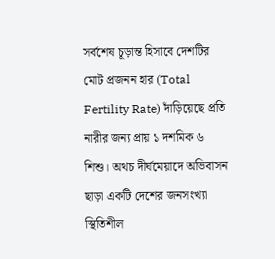সর্বশেষ চূড়ান্ত হিসাবে দেশটির মোট প্রজনন হার (Total Fertility Rate) দাঁড়িয়েছে প্রতি নারীর জন্য প্রায় ১ দশমিক ৬ শিশু। অথচ দীর্ঘমেয়াদে অভিবাসন ছাড়া একটি দেশের জনসংখ্যা স্থিতিশীল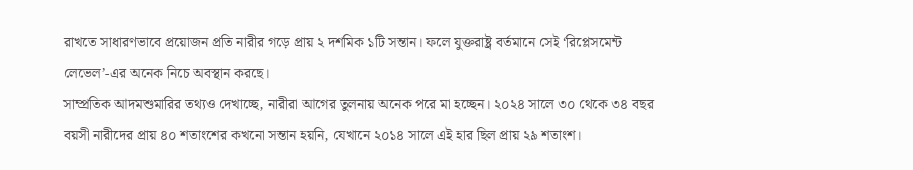রাখতে সাধারণভাবে প্রয়োজন প্রতি নারীর গড়ে প্রায় ২ দশমিক ১টি সন্তান। ফলে যুক্তরাষ্ট্র বর্তমানে সেই ‘রিপ্লেসমেন্ট লেভেল’-এর অনেক নিচে অবস্থান করছে।
সাম্প্রতিক আদমশুমারির তথ্যও দেখাচ্ছে, নারীরা আগের তুলনায় অনেক পরে মা হচ্ছেন। ২০২৪ সালে ৩০ থেকে ৩৪ বছর বয়সী নারীদের প্রায় ৪০ শতাংশের কখনো সন্তান হয়নি, যেখানে ২০১৪ সালে এই হার ছিল প্রায় ২৯ শতাংশ।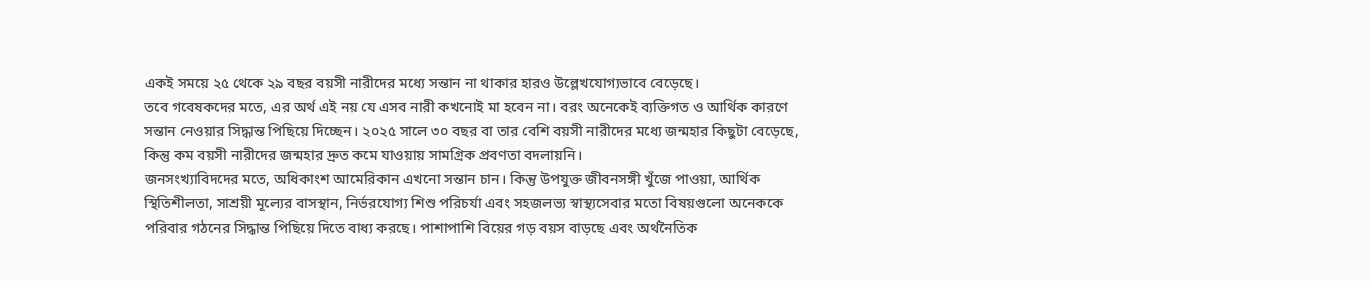একই সময়ে ২৫ থেকে ২৯ বছর বয়সী নারীদের মধ্যে সন্তান না থাকার হারও উল্লেখযোগ্যভাবে বেড়েছে।
তবে গবেষকদের মতে, এর অর্থ এই নয় যে এসব নারী কখনোই মা হবেন না। বরং অনেকেই ব্যক্তিগত ও আর্থিক কারণে সন্তান নেওয়ার সিদ্ধান্ত পিছিয়ে দিচ্ছেন। ২০২৫ সালে ৩০ বছর বা তার বেশি বয়সী নারীদের মধ্যে জন্মহার কিছুটা বেড়েছে, কিন্তু কম বয়সী নারীদের জন্মহার দ্রুত কমে যাওয়ায় সামগ্রিক প্রবণতা বদলায়নি।
জনসংখ্যাবিদদের মতে, অধিকাংশ আমেরিকান এখনো সন্তান চান। কিন্তু উপযুক্ত জীবনসঙ্গী খুঁজে পাওয়া, আর্থিক স্থিতিশীলতা, সাশ্রয়ী মূল্যের বাসস্থান, নির্ভরযোগ্য শিশু পরিচর্যা এবং সহজলভ্য স্বাস্থ্যসেবার মতো বিষয়গুলো অনেককে পরিবার গঠনের সিদ্ধান্ত পিছিয়ে দিতে বাধ্য করছে। পাশাপাশি বিয়ের গড় বয়স বাড়ছে এবং অর্থনৈতিক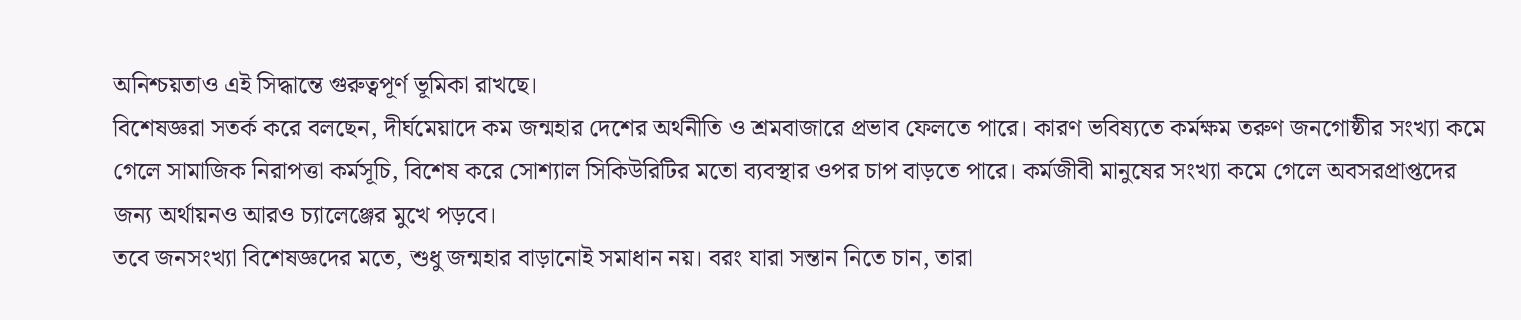অনিশ্চয়তাও এই সিদ্ধান্তে গুরুত্বপূর্ণ ভূমিকা রাখছে।
বিশেষজ্ঞরা সতর্ক করে বলছেন, দীর্ঘমেয়াদে কম জন্মহার দেশের অর্থনীতি ও শ্রমবাজারে প্রভাব ফেলতে পারে। কারণ ভবিষ্যতে কর্মক্ষম তরুণ জনগোষ্ঠীর সংখ্যা কমে গেলে সামাজিক নিরাপত্তা কর্মসূচি, বিশেষ করে সোশ্যাল সিকিউরিটির মতো ব্যবস্থার ওপর চাপ বাড়তে পারে। কর্মজীবী মানুষের সংখ্যা কমে গেলে অবসরপ্রাপ্তদের জন্য অর্থায়নও আরও চ্যালেঞ্জের মুখে পড়বে।
তবে জনসংখ্যা বিশেষজ্ঞদের মতে, শুধু জন্মহার বাড়ানোই সমাধান নয়। বরং যারা সন্তান নিতে চান, তারা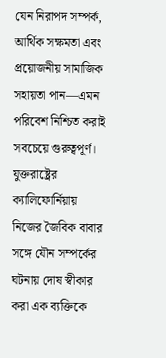যেন নিরাপদ সম্পর্ক, আর্থিক সক্ষমতা এবং প্রয়োজনীয় সামাজিক সহায়তা পান—এমন পরিবেশ নিশ্চিত করাই সবচেয়ে গুরুত্বপূর্ণ।
যুক্তরাষ্ট্রের ক্যালিফোর্নিয়ায় নিজের জৈবিক বাবার সঙ্গে যৌন সম্পর্কের ঘটনায় দোষ স্বীকার করা এক ব্যক্তিকে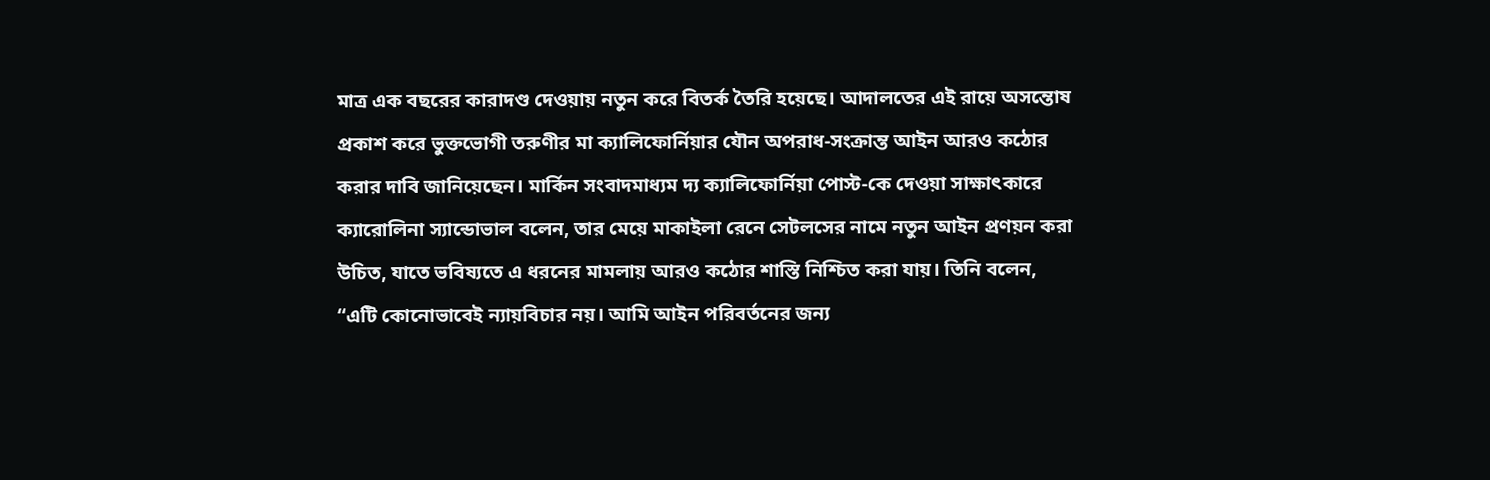মাত্র এক বছরের কারাদণ্ড দেওয়ায় নতুন করে বিতর্ক তৈরি হয়েছে। আদালতের এই রায়ে অসন্তোষ প্রকাশ করে ভুক্তভোগী তরুণীর মা ক্যালিফোর্নিয়ার যৌন অপরাধ-সংক্রান্ত আইন আরও কঠোর করার দাবি জানিয়েছেন। মার্কিন সংবাদমাধ্যম দ্য ক্যালিফোর্নিয়া পোস্ট-কে দেওয়া সাক্ষাৎকারে ক্যারোলিনা স্যান্ডোভাল বলেন, তার মেয়ে মাকাইলা রেনে সেটলসের নামে নতুন আইন প্রণয়ন করা উচিত, যাতে ভবিষ্যতে এ ধরনের মামলায় আরও কঠোর শাস্তি নিশ্চিত করা যায়। তিনি বলেন, “এটি কোনোভাবেই ন্যায়বিচার নয়। আমি আইন পরিবর্তনের জন্য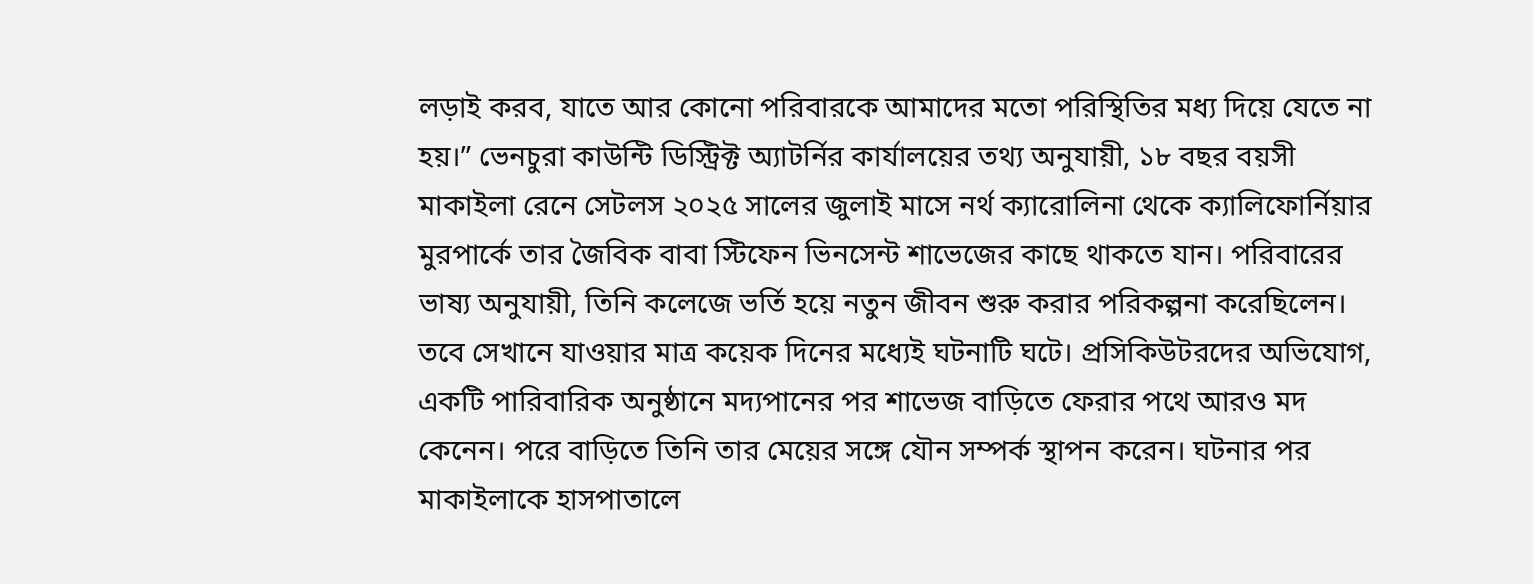লড়াই করব, যাতে আর কোনো পরিবারকে আমাদের মতো পরিস্থিতির মধ্য দিয়ে যেতে না হয়।” ভেনচুরা কাউন্টি ডিস্ট্রিক্ট অ্যাটর্নির কার্যালয়ের তথ্য অনুযায়ী, ১৮ বছর বয়সী মাকাইলা রেনে সেটলস ২০২৫ সালের জুলাই মাসে নর্থ ক্যারোলিনা থেকে ক্যালিফোর্নিয়ার মুরপার্কে তার জৈবিক বাবা স্টিফেন ভিনসেন্ট শাভেজের কাছে থাকতে যান। পরিবারের ভাষ্য অনুযায়ী, তিনি কলেজে ভর্তি হয়ে নতুন জীবন শুরু করার পরিকল্পনা করেছিলেন। তবে সেখানে যাওয়ার মাত্র কয়েক দিনের মধ্যেই ঘটনাটি ঘটে। প্রসিকিউটরদের অভিযোগ, একটি পারিবারিক অনুষ্ঠানে মদ্যপানের পর শাভেজ বাড়িতে ফেরার পথে আরও মদ কেনেন। পরে বাড়িতে তিনি তার মেয়ের সঙ্গে যৌন সম্পর্ক স্থাপন করেন। ঘটনার পর মাকাইলাকে হাসপাতালে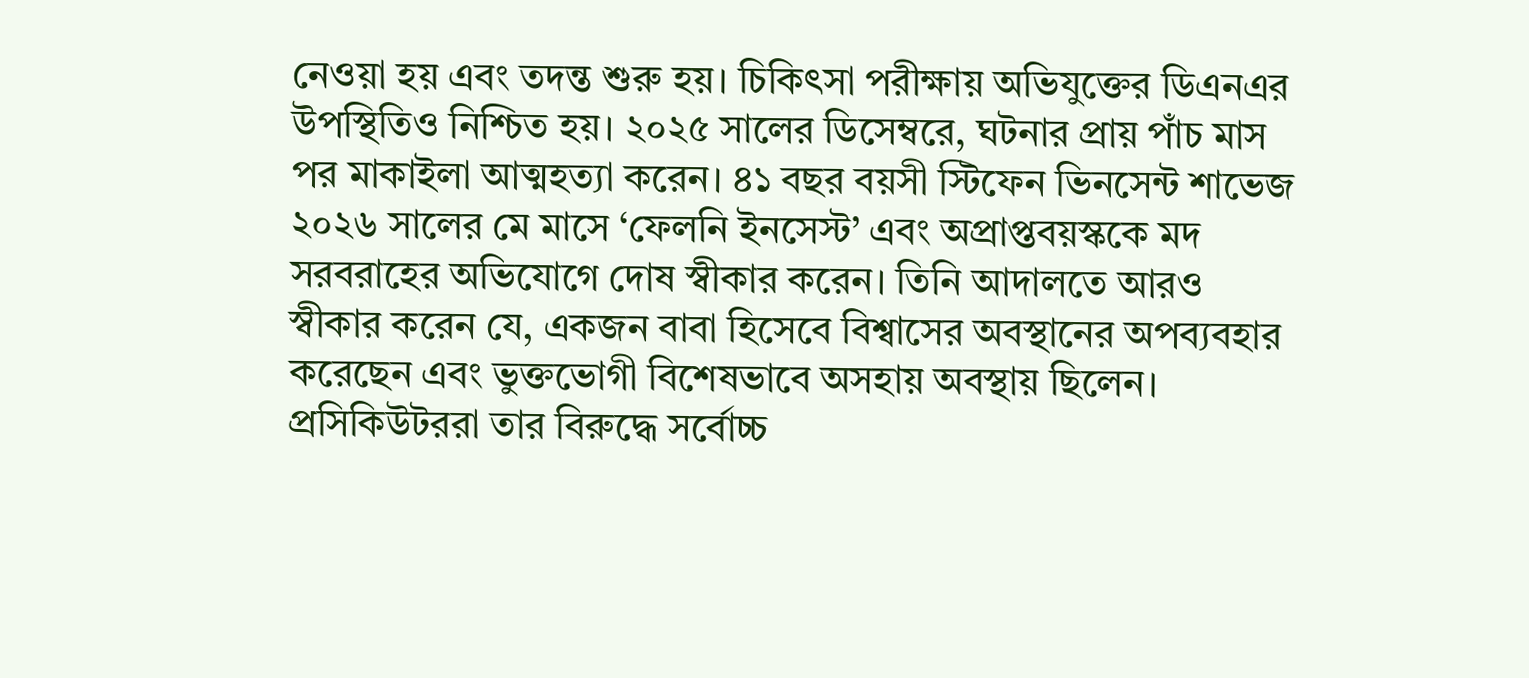নেওয়া হয় এবং তদন্ত শুরু হয়। চিকিৎসা পরীক্ষায় অভিযুক্তের ডিএনএর উপস্থিতিও নিশ্চিত হয়। ২০২৫ সালের ডিসেম্বরে, ঘটনার প্রায় পাঁচ মাস পর মাকাইলা আত্মহত্যা করেন। ৪১ বছর বয়সী স্টিফেন ভিনসেন্ট শাভেজ ২০২৬ সালের মে মাসে ‘ফেলনি ইনসেস্ট’ এবং অপ্রাপ্তবয়স্ককে মদ সরবরাহের অভিযোগে দোষ স্বীকার করেন। তিনি আদালতে আরও স্বীকার করেন যে, একজন বাবা হিসেবে বিশ্বাসের অবস্থানের অপব্যবহার করেছেন এবং ভুক্তভোগী বিশেষভাবে অসহায় অবস্থায় ছিলেন। প্রসিকিউটররা তার বিরুদ্ধে সর্বোচ্চ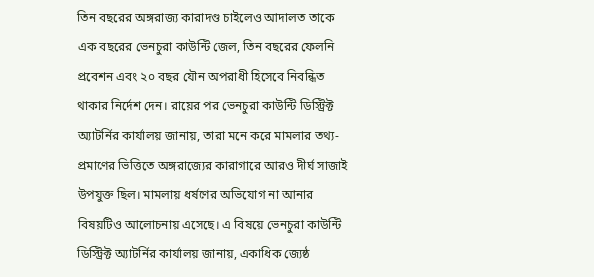তিন বছরের অঙ্গরাজ্য কারাদণ্ড চাইলেও আদালত তাকে এক বছরের ভেনচুরা কাউন্টি জেল, তিন বছরের ফেলনি প্রবেশন এবং ২০ বছর যৌন অপরাধী হিসেবে নিবন্ধিত থাকার নির্দেশ দেন। রায়ের পর ভেনচুরা কাউন্টি ডিস্ট্রিক্ট অ্যাটর্নির কার্যালয় জানায়, তারা মনে করে মামলার তথ্য-প্রমাণের ভিত্তিতে অঙ্গরাজ্যের কারাগারে আরও দীর্ঘ সাজাই উপযুক্ত ছিল। মামলায় ধর্ষণের অভিযোগ না আনার বিষয়টিও আলোচনায় এসেছে। এ বিষয়ে ভেনচুরা কাউন্টি ডিস্ট্রিক্ট অ্যাটর্নির কার্যালয় জানায়, একাধিক জ্যেষ্ঠ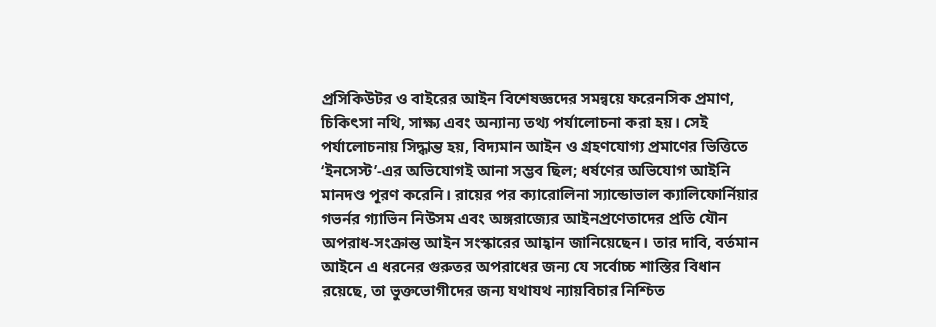প্রসিকিউটর ও বাইরের আইন বিশেষজ্ঞদের সমন্বয়ে ফরেনসিক প্রমাণ, চিকিৎসা নথি, সাক্ষ্য এবং অন্যান্য তথ্য পর্যালোচনা করা হয়। সেই পর্যালোচনায় সিদ্ধান্ত হয়, বিদ্যমান আইন ও গ্রহণযোগ্য প্রমাণের ভিত্তিতে ‘ইনসেস্ট’-এর অভিযোগই আনা সম্ভব ছিল; ধর্ষণের অভিযোগ আইনি মানদণ্ড পূরণ করেনি। রায়ের পর ক্যারোলিনা স্যান্ডোভাল ক্যালিফোর্নিয়ার গভর্নর গ্যাভিন নিউসম এবং অঙ্গরাজ্যের আইনপ্রণেতাদের প্রতি যৌন অপরাধ-সংক্রান্ত আইন সংস্কারের আহ্বান জানিয়েছেন। তার দাবি, বর্তমান আইনে এ ধরনের গুরুতর অপরাধের জন্য যে সর্বোচ্চ শাস্তির বিধান রয়েছে, তা ভুক্তভোগীদের জন্য যথাযথ ন্যায়বিচার নিশ্চিত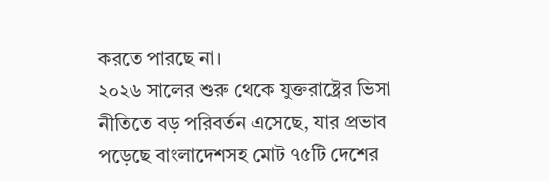করতে পারছে না।
২০২৬ সালের শুরু থেকে যুক্তরাষ্ট্রের ভিসা নীতিতে বড় পরিবর্তন এসেছে, যার প্রভাব পড়েছে বাংলাদেশসহ মোট ৭৫টি দেশের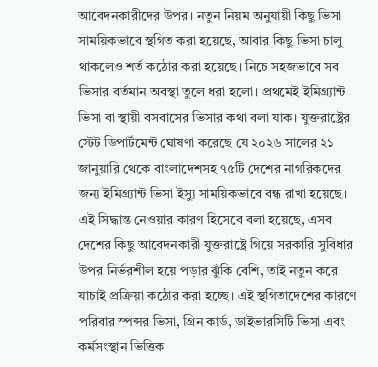আবেদনকারীদের উপর। নতুন নিয়ম অনুযায়ী কিছু ভিসা সাময়িকভাবে স্থগিত করা হয়েছে, আবার কিছু ভিসা চালু থাকলেও শর্ত কঠোর করা হয়েছে। নিচে সহজভাবে সব ভিসার বর্তমান অবস্থা তুলে ধরা হলো। প্রথমেই ইমিগ্র্যান্ট ভিসা বা স্থায়ী বসবাসের ভিসার কথা বলা যাক। যুক্তরাষ্ট্রের স্টেট ডিপার্টমেন্ট ঘোষণা করেছে যে ২০২৬ সালের ২১ জানুয়ারি থেকে বাংলাদেশসহ ৭৫টি দেশের নাগরিকদের জন্য ইমিগ্র্যান্ট ভিসা ইস্যু সাময়িকভাবে বন্ধ রাখা হয়েছে। এই সিদ্ধান্ত নেওয়ার কারণ হিসেবে বলা হয়েছে, এসব দেশের কিছু আবেদনকারী যুক্তরাষ্ট্রে গিয়ে সরকারি সুবিধার উপর নির্ভরশীল হয়ে পড়ার ঝুঁকি বেশি, তাই নতুন করে যাচাই প্রক্রিয়া কঠোর করা হচ্ছে। এই স্থগিতাদেশের কারণে পরিবার স্পন্সর ভিসা, গ্রিন কার্ড, ডাইভারসিটি ভিসা এবং কর্মসংস্থান ভিত্তিক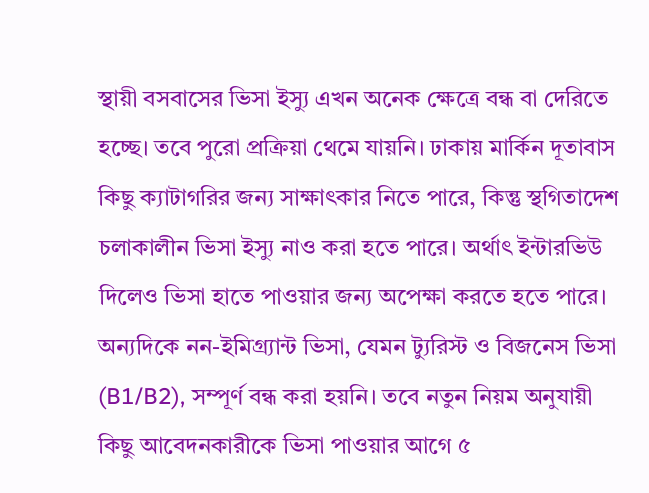স্থায়ী বসবাসের ভিসা ইস্যু এখন অনেক ক্ষেত্রে বন্ধ বা দেরিতে হচ্ছে। তবে পুরো প্রক্রিয়া থেমে যায়নি। ঢাকায় মার্কিন দূতাবাস কিছু ক্যাটাগরির জন্য সাক্ষাৎকার নিতে পারে, কিন্তু স্থগিতাদেশ চলাকালীন ভিসা ইস্যু নাও করা হতে পারে। অর্থাৎ ইন্টারভিউ দিলেও ভিসা হাতে পাওয়ার জন্য অপেক্ষা করতে হতে পারে। অন্যদিকে নন-ইমিগ্র্যান্ট ভিসা, যেমন ট্যুরিস্ট ও বিজনেস ভিসা (B1/B2), সম্পূর্ণ বন্ধ করা হয়নি। তবে নতুন নিয়ম অনুযায়ী কিছু আবেদনকারীকে ভিসা পাওয়ার আগে ৫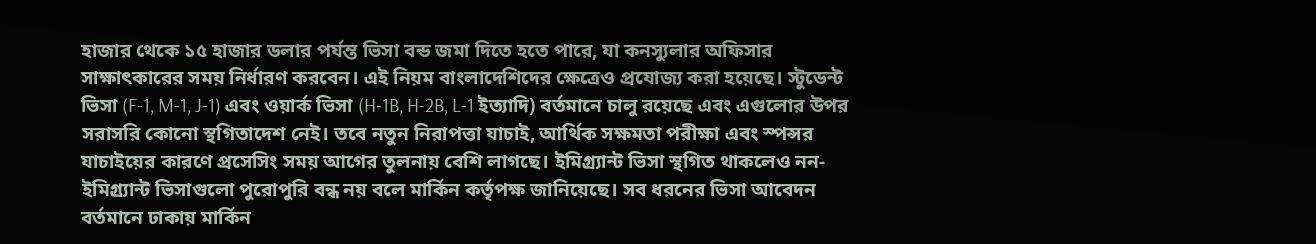হাজার থেকে ১৫ হাজার ডলার পর্যন্ত ভিসা বন্ড জমা দিতে হতে পারে, যা কনস্যুলার অফিসার সাক্ষাৎকারের সময় নির্ধারণ করবেন। এই নিয়ম বাংলাদেশিদের ক্ষেত্রেও প্রযোজ্য করা হয়েছে। স্টুডেন্ট ভিসা (F-1, M-1, J-1) এবং ওয়ার্ক ভিসা (H-1B, H-2B, L-1 ইত্যাদি) বর্তমানে চালু রয়েছে এবং এগুলোর উপর সরাসরি কোনো স্থগিতাদেশ নেই। তবে নতুন নিরাপত্তা যাচাই, আর্থিক সক্ষমতা পরীক্ষা এবং স্পন্সর যাচাইয়ের কারণে প্রসেসিং সময় আগের তুলনায় বেশি লাগছে। ইমিগ্র্যান্ট ভিসা স্থগিত থাকলেও নন-ইমিগ্র্যান্ট ভিসাগুলো পুরোপুরি বন্ধ নয় বলে মার্কিন কর্তৃপক্ষ জানিয়েছে। সব ধরনের ভিসা আবেদন বর্তমানে ঢাকায় মার্কিন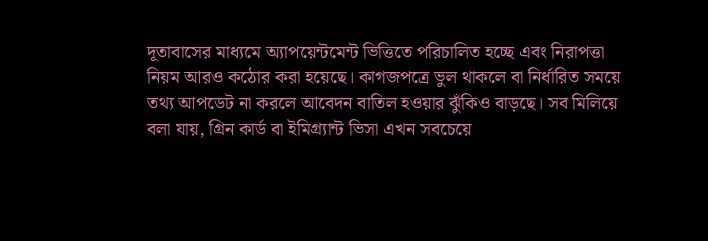দূতাবাসের মাধ্যমে অ্যাপয়েন্টমেন্ট ভিত্তিতে পরিচালিত হচ্ছে এবং নিরাপত্তা নিয়ম আরও কঠোর করা হয়েছে। কাগজপত্রে ভুল থাকলে বা নির্ধারিত সময়ে তথ্য আপডেট না করলে আবেদন বাতিল হওয়ার ঝুঁকিও বাড়ছে। সব মিলিয়ে বলা যায়, গ্রিন কার্ড বা ইমিগ্র্যান্ট ভিসা এখন সবচেয়ে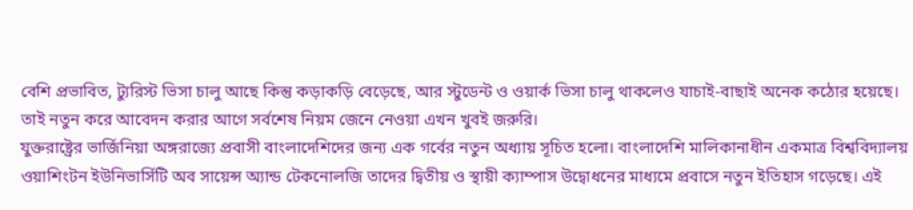বেশি প্রভাবিত, ট্যুরিস্ট ভিসা চালু আছে কিন্তু কড়াকড়ি বেড়েছে, আর স্টুডেন্ট ও ওয়ার্ক ভিসা চালু থাকলেও যাচাই-বাছাই অনেক কঠোর হয়েছে। তাই নতুন করে আবেদন করার আগে সর্বশেষ নিয়ম জেনে নেওয়া এখন খুবই জরুরি।
যুক্তরাষ্ট্রের ভার্জিনিয়া অঙ্গরাজ্যে প্রবাসী বাংলাদেশিদের জন্য এক গর্বের নতুন অধ্যায় সূচিত হলো। বাংলাদেশি মালিকানাধীন একমাত্র বিশ্ববিদ্যালয় ওয়াশিংটন ইউনিভার্সিটি অব সায়েন্স অ্যান্ড টেকনোলজি তাদের দ্বিতীয় ও স্থায়ী ক্যাম্পাস উদ্বোধনের মাধ্যমে প্রবাসে নতুন ইতিহাস গড়েছে। এই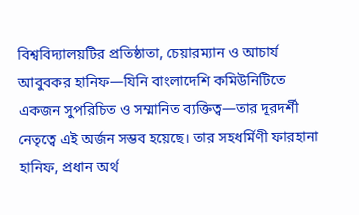বিশ্ববিদ্যালয়টির প্রতিষ্ঠাতা, চেয়ারম্যান ও আচার্য আবুবকর হানিফ—যিনি বাংলাদেশি কমিউনিটিতে একজন সুপরিচিত ও সম্মানিত ব্যক্তিত্ব—তার দূরদর্শী নেতৃত্বে এই অর্জন সম্ভব হয়েছে। তার সহধর্মিণী ফারহানা হানিফ, প্রধান অর্থ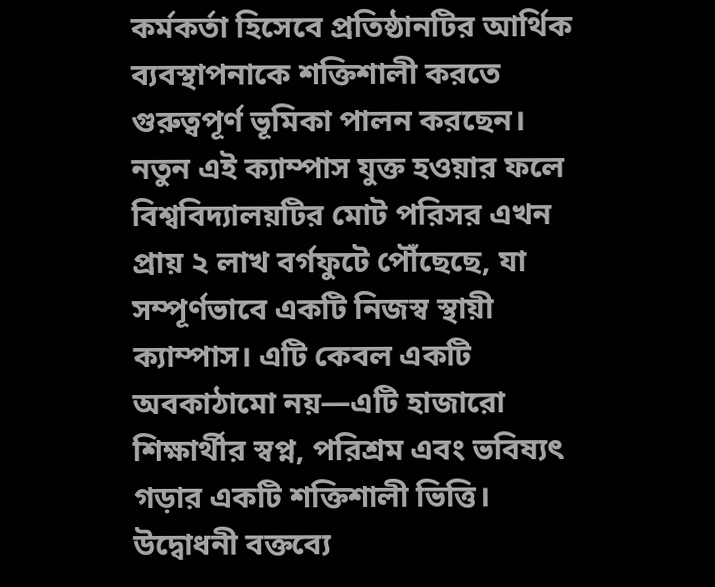কর্মকর্তা হিসেবে প্রতিষ্ঠানটির আর্থিক ব্যবস্থাপনাকে শক্তিশালী করতে গুরুত্বপূর্ণ ভূমিকা পালন করছেন। নতুন এই ক্যাম্পাস যুক্ত হওয়ার ফলে বিশ্ববিদ্যালয়টির মোট পরিসর এখন প্রায় ২ লাখ বর্গফুটে পৌঁছেছে, যা সম্পূর্ণভাবে একটি নিজস্ব স্থায়ী ক্যাম্পাস। এটি কেবল একটি অবকাঠামো নয়—এটি হাজারো শিক্ষার্থীর স্বপ্ন, পরিশ্রম এবং ভবিষ্যৎ গড়ার একটি শক্তিশালী ভিত্তি। উদ্বোধনী বক্তব্যে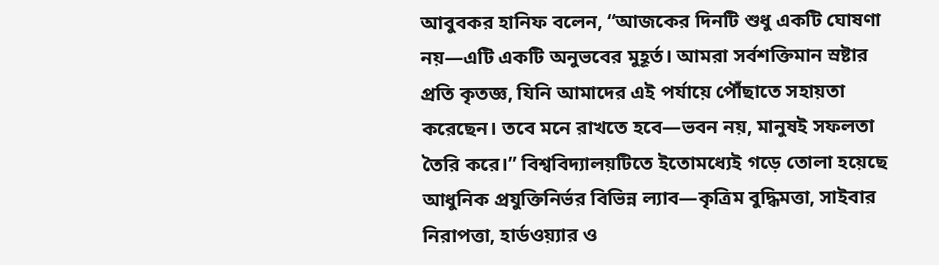আবুবকর হানিফ বলেন, “আজকের দিনটি শুধু একটি ঘোষণা নয়—এটি একটি অনুভবের মুহূর্ত। আমরা সর্বশক্তিমান স্রষ্টার প্রতি কৃতজ্ঞ, যিনি আমাদের এই পর্যায়ে পৌঁছাতে সহায়তা করেছেন। তবে মনে রাখতে হবে—ভবন নয়, মানুষই সফলতা তৈরি করে।” বিশ্ববিদ্যালয়টিতে ইতোমধ্যেই গড়ে তোলা হয়েছে আধুনিক প্রযুক্তিনির্ভর বিভিন্ন ল্যাব—কৃত্রিম বুদ্ধিমত্তা, সাইবার নিরাপত্তা, হার্ডওয়্যার ও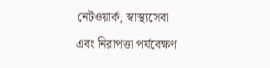নেটওয়ার্ক, স্বাস্থ্যসেবা এবং নিরাপত্তা পর্যবেক্ষণ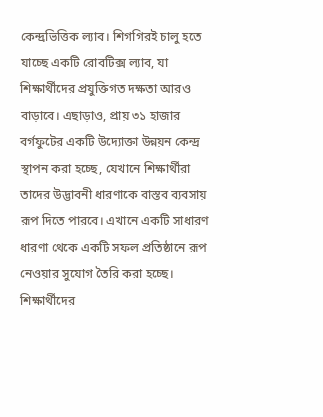কেন্দ্রভিত্তিক ল্যাব। শিগগিরই চালু হতে যাচ্ছে একটি রোবটিক্স ল্যাব, যা শিক্ষার্থীদের প্রযুক্তিগত দক্ষতা আরও বাড়াবে। এছাড়াও, প্রায় ৩১ হাজার বর্গফুটের একটি উদ্যোক্তা উন্নয়ন কেন্দ্র স্থাপন করা হচ্ছে, যেখানে শিক্ষার্থীরা তাদের উদ্ভাবনী ধারণাকে বাস্তব ব্যবসায় রূপ দিতে পারবে। এখানে একটি সাধারণ ধারণা থেকে একটি সফল প্রতিষ্ঠানে রূপ নেওয়ার সুযোগ তৈরি করা হচ্ছে। শিক্ষার্থীদের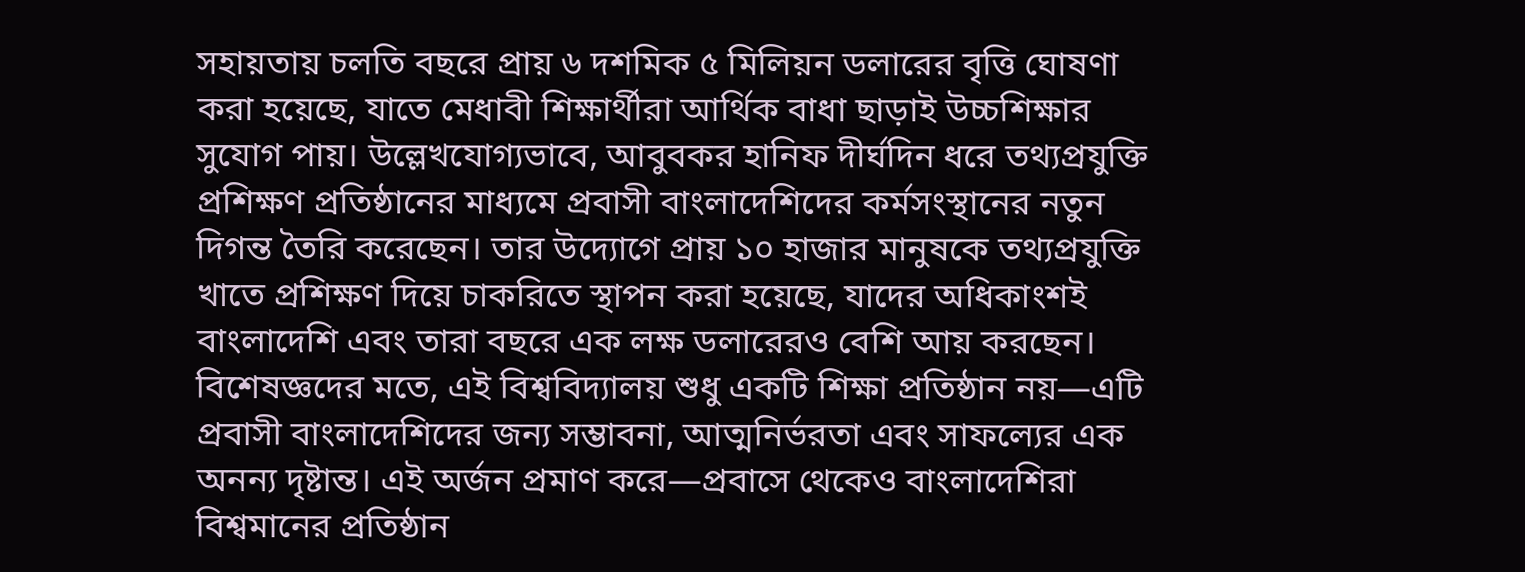সহায়তায় চলতি বছরে প্রায় ৬ দশমিক ৫ মিলিয়ন ডলারের বৃত্তি ঘোষণা করা হয়েছে, যাতে মেধাবী শিক্ষার্থীরা আর্থিক বাধা ছাড়াই উচ্চশিক্ষার সুযোগ পায়। উল্লেখযোগ্যভাবে, আবুবকর হানিফ দীর্ঘদিন ধরে তথ্যপ্রযুক্তি প্রশিক্ষণ প্রতিষ্ঠানের মাধ্যমে প্রবাসী বাংলাদেশিদের কর্মসংস্থানের নতুন দিগন্ত তৈরি করেছেন। তার উদ্যোগে প্রায় ১০ হাজার মানুষকে তথ্যপ্রযুক্তি খাতে প্রশিক্ষণ দিয়ে চাকরিতে স্থাপন করা হয়েছে, যাদের অধিকাংশই বাংলাদেশি এবং তারা বছরে এক লক্ষ ডলারেরও বেশি আয় করছেন। বিশেষজ্ঞদের মতে, এই বিশ্ববিদ্যালয় শুধু একটি শিক্ষা প্রতিষ্ঠান নয়—এটি প্রবাসী বাংলাদেশিদের জন্য সম্ভাবনা, আত্মনির্ভরতা এবং সাফল্যের এক অনন্য দৃষ্টান্ত। এই অর্জন প্রমাণ করে—প্রবাসে থেকেও বাংলাদেশিরা বিশ্বমানের প্রতিষ্ঠান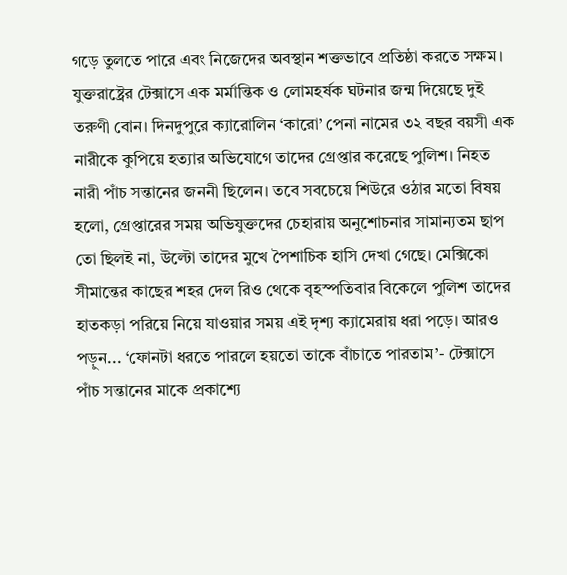গড়ে তুলতে পারে এবং নিজেদের অবস্থান শক্তভাবে প্রতিষ্ঠা করতে সক্ষম।
যুক্তরাষ্ট্রের টেক্সাসে এক মর্মান্তিক ও লোমহর্ষক ঘটনার জন্ম দিয়েছে দুই তরুণী বোন। দিনদুপুরে ক্যারোলিন ‘কারো’ পেনা নামের ৩২ বছর বয়সী এক নারীকে কুপিয়ে হত্যার অভিযোগে তাদের গ্রেপ্তার করেছে পুলিশ। নিহত নারী পাঁচ সন্তানের জননী ছিলেন। তবে সবচেয়ে শিউরে ওঠার মতো বিষয় হলো, গ্রেপ্তারের সময় অভিযুক্তদের চেহারায় অনুশোচনার সামান্যতম ছাপ তো ছিলই না, উল্টো তাদের মুখে পৈশাচিক হাসি দেখা গেছে। মেক্সিকো সীমান্তের কাছের শহর দেল রিও থেকে বৃহস্পতিবার বিকেলে পুলিশ তাদের হাতকড়া পরিয়ে নিয়ে যাওয়ার সময় এই দৃশ্য ক্যামেরায় ধরা পড়ে। আরও পড়ুন... ‘ফোনটা ধরতে পারলে হয়তো তাকে বাঁচাতে পারতাম’- টেক্সাসে পাঁচ সন্তানের মাকে প্রকাশ্যে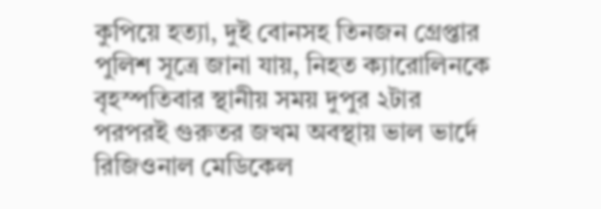কুপিয়ে হত্যা, দুই বোনসহ তিনজন গ্রেপ্তার পুলিশ সূত্রে জানা যায়, নিহত ক্যারোলিনকে বৃহস্পতিবার স্থানীয় সময় দুপুর ২টার পরপরই গুরুতর জখম অবস্থায় ভাল ভার্দে রিজিওনাল মেডিকেল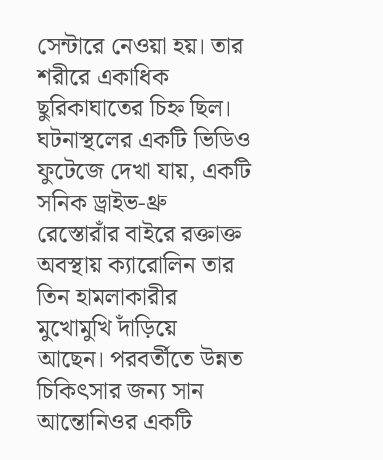সেন্টারে নেওয়া হয়। তার শরীরে একাধিক ছুরিকাঘাতের চিহ্ন ছিল। ঘটনাস্থলের একটি ভিডিও ফুটেজে দেখা যায়, একটি সনিক ড্রাইভ-থ্রু রেস্তোরাঁর বাইরে রক্তাক্ত অবস্থায় ক্যারোলিন তার তিন হামলাকারীর মুখোমুখি দাঁড়িয়ে আছেন। পরবর্তীতে উন্নত চিকিৎসার জন্য সান আন্তোনিওর একটি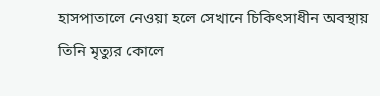হাসপাতালে নেওয়া হলে সেখানে চিকিৎসাধীন অবস্থায় তিনি মৃত্যুর কোলে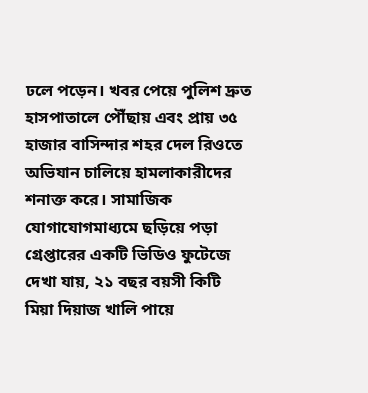ঢলে পড়েন। খবর পেয়ে পুলিশ দ্রুত হাসপাতালে পৌঁছায় এবং প্রায় ৩৫ হাজার বাসিন্দার শহর দেল রিওতে অভিযান চালিয়ে হামলাকারীদের শনাক্ত করে। সামাজিক যোগাযোগমাধ্যমে ছড়িয়ে পড়া গ্রেপ্তারের একটি ভিডিও ফুটেজে দেখা যায়, ২১ বছর বয়সী কিটি মিয়া দিয়াজ খালি পায়ে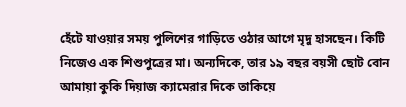হেঁটে যাওয়ার সময় পুলিশের গাড়িতে ওঠার আগে মৃদু হাসছেন। কিটি নিজেও এক শিশুপুত্রের মা। অন্যদিকে, তার ১৯ বছর বয়সী ছোট বোন আমায়া কুকি দিয়াজ ক্যামেরার দিকে তাকিয়ে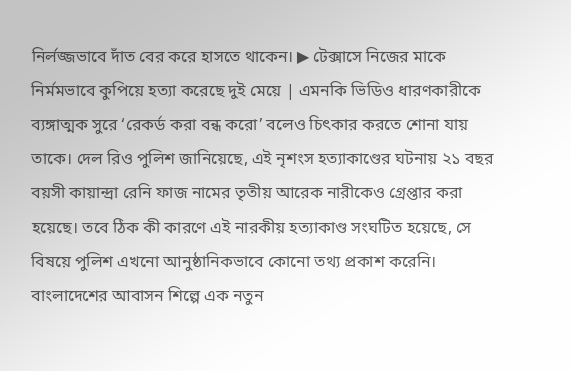নির্লজ্জভাবে দাঁত বের করে হাসতে থাকেন। ▶ টেক্সাসে নিজের মাকে নির্মমভাবে কুপিয়ে হত্যা করেছে দুই মেয়ে | এমনকি ভিডিও ধারণকারীকে ব্যঙ্গাত্মক সুরে ‘রেকর্ড করা বন্ধ করো’ বলেও চিৎকার করতে শোনা যায় তাকে। দেল রিও পুলিশ জানিয়েছে, এই নৃশংস হত্যাকাণ্ডের ঘটনায় ২১ বছর বয়সী কায়ান্দ্রা রেনি ফাজ নামের তৃতীয় আরেক নারীকেও গ্রেপ্তার করা হয়েছে। তবে ঠিক কী কারণে এই নারকীয় হত্যাকাণ্ড সংঘটিত হয়েছে, সে বিষয়ে পুলিশ এখনো আনুষ্ঠানিকভাবে কোনো তথ্য প্রকাশ করেনি।
বাংলাদেশের আবাসন শিল্পে এক নতুন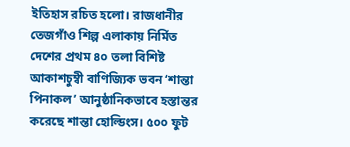ইতিহাস রচিত হলো। রাজধানীর তেজগাঁও শিল্প এলাকায় নির্মিত দেশের প্রথম ৪০ তলা বিশিষ্ট আকাশচুম্বী বাণিজ্যিক ভবন ‘শান্তা পিনাকল’ আনুষ্ঠানিকভাবে হস্তান্তর করেছে শান্তা হোল্ডিংস। ৫০০ ফুট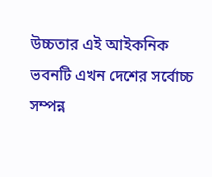উচ্চতার এই আইকনিক ভবনটি এখন দেশের সর্বোচ্চ সম্পন্ন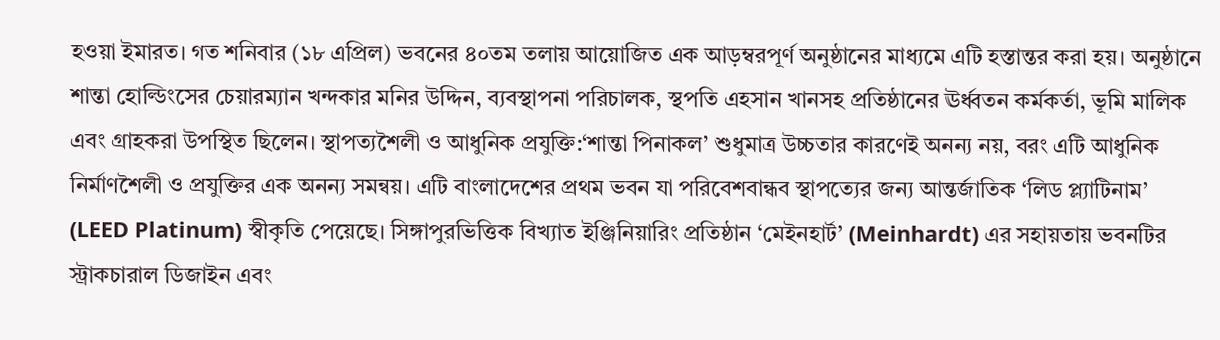হওয়া ইমারত। গত শনিবার (১৮ এপ্রিল) ভবনের ৪০তম তলায় আয়োজিত এক আড়ম্বরপূর্ণ অনুষ্ঠানের মাধ্যমে এটি হস্তান্তর করা হয়। অনুষ্ঠানে শান্তা হোল্ডিংসের চেয়ারম্যান খন্দকার মনির উদ্দিন, ব্যবস্থাপনা পরিচালক, স্থপতি এহসান খানসহ প্রতিষ্ঠানের ঊর্ধ্বতন কর্মকর্তা, ভূমি মালিক এবং গ্রাহকরা উপস্থিত ছিলেন। স্থাপত্যশৈলী ও আধুনিক প্রযুক্তি:‘শান্তা পিনাকল’ শুধুমাত্র উচ্চতার কারণেই অনন্য নয়, বরং এটি আধুনিক নির্মাণশৈলী ও প্রযুক্তির এক অনন্য সমন্বয়। এটি বাংলাদেশের প্রথম ভবন যা পরিবেশবান্ধব স্থাপত্যের জন্য আন্তর্জাতিক ‘লিড প্ল্যাটিনাম’ (LEED Platinum) স্বীকৃতি পেয়েছে। সিঙ্গাপুরভিত্তিক বিখ্যাত ইঞ্জিনিয়ারিং প্রতিষ্ঠান ‘মেইনহার্ট’ (Meinhardt) এর সহায়তায় ভবনটির স্ট্রাকচারাল ডিজাইন এবং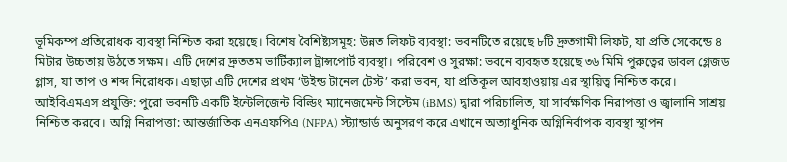ভূমিকম্প প্রতিরোধক ব্যবস্থা নিশ্চিত করা হয়েছে। বিশেষ বৈশিষ্ট্যসমূহ: উন্নত লিফট ব্যবস্থা: ভবনটিতে রয়েছে ৮টি দ্রুতগামী লিফট, যা প্রতি সেকেন্ডে ৪ মিটার উচ্চতায় উঠতে সক্ষম। এটি দেশের দ্রুততম ভার্টিক্যাল ট্রান্সপোর্ট ব্যবস্থা। পরিবেশ ও সুরক্ষা: ভবনে ব্যবহৃত হয়েছে ৩৬ মিমি পুরুত্বের ডাবল গ্লেজড গ্লাস, যা তাপ ও শব্দ নিরোধক। এছাড়া এটি দেশের প্রথম ‘উইন্ড টানেল টেস্ট’ করা ভবন, যা প্রতিকূল আবহাওয়ায় এর স্থায়িত্ব নিশ্চিত করে। আইবিএমএস প্রযুক্তি: পুরো ভবনটি একটি ইন্টেলিজেন্ট বিল্ডিং ম্যানেজমেন্ট সিস্টেম (iBMS) দ্বারা পরিচালিত, যা সার্বক্ষণিক নিরাপত্তা ও জ্বালানি সাশ্রয় নিশ্চিত করবে। অগ্নি নিরাপত্তা: আন্তর্জাতিক এনএফপিএ (NFPA) স্ট্যান্ডার্ড অনুসরণ করে এখানে অত্যাধুনিক অগ্নিনির্বাপক ব্যবস্থা স্থাপন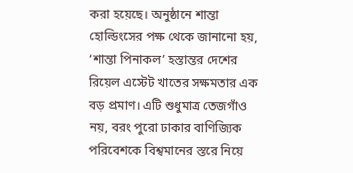করা হয়েছে। অনুষ্ঠানে শান্তা হোল্ডিংসের পক্ষ থেকে জানানো হয়, ‘শান্তা পিনাকল’ হস্তান্তর দেশের রিয়েল এস্টেট খাতের সক্ষমতার এক বড় প্রমাণ। এটি শুধুমাত্র তেজগাঁও নয়, বরং পুরো ঢাকার বাণিজ্যিক পরিবেশকে বিশ্বমানের স্তরে নিয়ে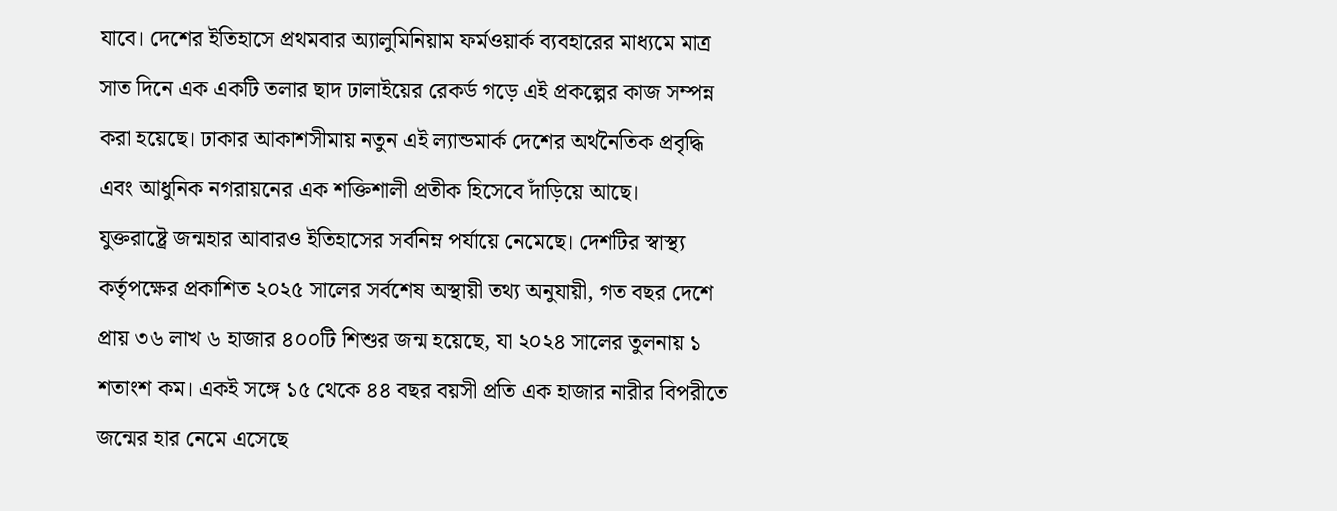যাবে। দেশের ইতিহাসে প্রথমবার অ্যালুমিনিয়াম ফর্মওয়ার্ক ব্যবহারের মাধ্যমে মাত্র সাত দিনে এক একটি তলার ছাদ ঢালাইয়ের রেকর্ড গড়ে এই প্রকল্পের কাজ সম্পন্ন করা হয়েছে। ঢাকার আকাশসীমায় নতুন এই ল্যান্ডমার্ক দেশের অর্থনৈতিক প্রবৃদ্ধি এবং আধুনিক নগরায়নের এক শক্তিশালী প্রতীক হিসেবে দাঁড়িয়ে আছে।
যুক্তরাষ্ট্রে জন্মহার আবারও ইতিহাসের সর্বনিম্ন পর্যায়ে নেমেছে। দেশটির স্বাস্থ্য কর্তৃপক্ষের প্রকাশিত ২০২৫ সালের সর্বশেষ অস্থায়ী তথ্য অনুযায়ী, গত বছর দেশে প্রায় ৩৬ লাখ ৬ হাজার ৪০০টি শিশুর জন্ম হয়েছে, যা ২০২৪ সালের তুলনায় ১ শতাংশ কম। একই সঙ্গে ১৫ থেকে ৪৪ বছর বয়সী প্রতি এক হাজার নারীর বিপরীতে জন্মের হার নেমে এসেছে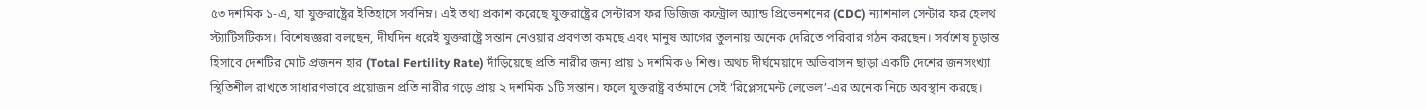৫৩ দশমিক ১-এ, যা যুক্তরাষ্ট্রের ইতিহাসে সর্বনিম্ন। এই তথ্য প্রকাশ করেছে যুক্তরাষ্ট্রের সেন্টারস ফর ডিজিজ কন্ট্রোল অ্যান্ড প্রিভেনশনের (CDC) ন্যাশনাল সেন্টার ফর হেলথ স্ট্যাটিসটিকস। বিশেষজ্ঞরা বলছেন, দীর্ঘদিন ধরেই যুক্তরাষ্ট্রে সন্তান নেওয়ার প্রবণতা কমছে এবং মানুষ আগের তুলনায় অনেক দেরিতে পরিবার গঠন করছেন। সর্বশেষ চূড়ান্ত হিসাবে দেশটির মোট প্রজনন হার (Total Fertility Rate) দাঁড়িয়েছে প্রতি নারীর জন্য প্রায় ১ দশমিক ৬ শিশু। অথচ দীর্ঘমেয়াদে অভিবাসন ছাড়া একটি দেশের জনসংখ্যা স্থিতিশীল রাখতে সাধারণভাবে প্রয়োজন প্রতি নারীর গড়ে প্রায় ২ দশমিক ১টি সন্তান। ফলে যুক্তরাষ্ট্র বর্তমানে সেই ‘রিপ্লেসমেন্ট লেভেল’-এর অনেক নিচে অবস্থান করছে।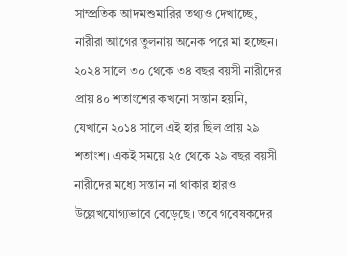সাম্প্রতিক আদমশুমারির তথ্যও দেখাচ্ছে, নারীরা আগের তুলনায় অনেক পরে মা হচ্ছেন। ২০২৪ সালে ৩০ থেকে ৩৪ বছর বয়সী নারীদের প্রায় ৪০ শতাংশের কখনো সন্তান হয়নি, যেখানে ২০১৪ সালে এই হার ছিল প্রায় ২৯ শতাংশ। একই সময়ে ২৫ থেকে ২৯ বছর বয়সী নারীদের মধ্যে সন্তান না থাকার হারও উল্লেখযোগ্যভাবে বেড়েছে। তবে গবেষকদের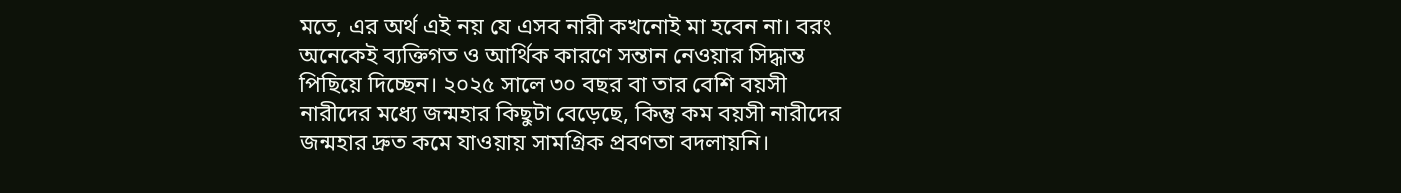মতে, এর অর্থ এই নয় যে এসব নারী কখনোই মা হবেন না। বরং অনেকেই ব্যক্তিগত ও আর্থিক কারণে সন্তান নেওয়ার সিদ্ধান্ত পিছিয়ে দিচ্ছেন। ২০২৫ সালে ৩০ বছর বা তার বেশি বয়সী নারীদের মধ্যে জন্মহার কিছুটা বেড়েছে, কিন্তু কম বয়সী নারীদের জন্মহার দ্রুত কমে যাওয়ায় সামগ্রিক প্রবণতা বদলায়নি।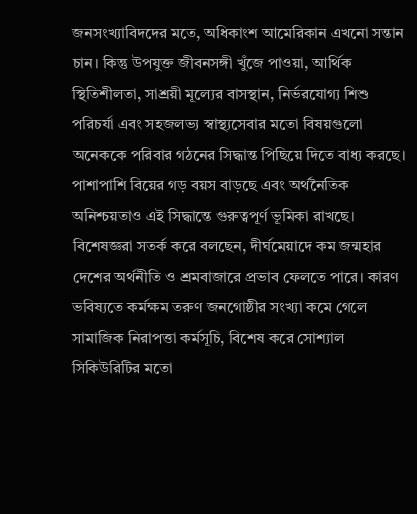জনসংখ্যাবিদদের মতে, অধিকাংশ আমেরিকান এখনো সন্তান চান। কিন্তু উপযুক্ত জীবনসঙ্গী খুঁজে পাওয়া, আর্থিক স্থিতিশীলতা, সাশ্রয়ী মূল্যের বাসস্থান, নির্ভরযোগ্য শিশু পরিচর্যা এবং সহজলভ্য স্বাস্থ্যসেবার মতো বিষয়গুলো অনেককে পরিবার গঠনের সিদ্ধান্ত পিছিয়ে দিতে বাধ্য করছে। পাশাপাশি বিয়ের গড় বয়স বাড়ছে এবং অর্থনৈতিক অনিশ্চয়তাও এই সিদ্ধান্তে গুরুত্বপূর্ণ ভূমিকা রাখছে। বিশেষজ্ঞরা সতর্ক করে বলছেন, দীর্ঘমেয়াদে কম জন্মহার দেশের অর্থনীতি ও শ্রমবাজারে প্রভাব ফেলতে পারে। কারণ ভবিষ্যতে কর্মক্ষম তরুণ জনগোষ্ঠীর সংখ্যা কমে গেলে সামাজিক নিরাপত্তা কর্মসূচি, বিশেষ করে সোশ্যাল সিকিউরিটির মতো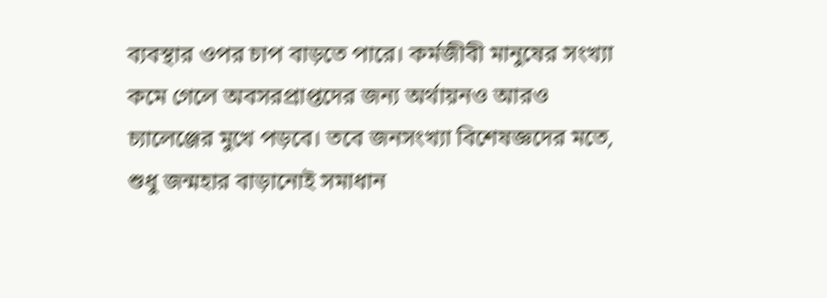ব্যবস্থার ওপর চাপ বাড়তে পারে। কর্মজীবী মানুষের সংখ্যা কমে গেলে অবসরপ্রাপ্তদের জন্য অর্থায়নও আরও চ্যালেঞ্জের মুখে পড়বে। তবে জনসংখ্যা বিশেষজ্ঞদের মতে, শুধু জন্মহার বাড়ানোই সমাধান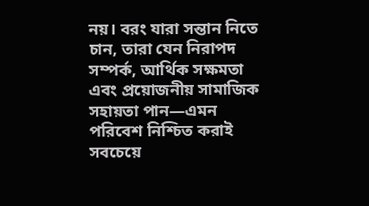নয়। বরং যারা সন্তান নিতে চান, তারা যেন নিরাপদ সম্পর্ক, আর্থিক সক্ষমতা এবং প্রয়োজনীয় সামাজিক সহায়তা পান—এমন পরিবেশ নিশ্চিত করাই সবচেয়ে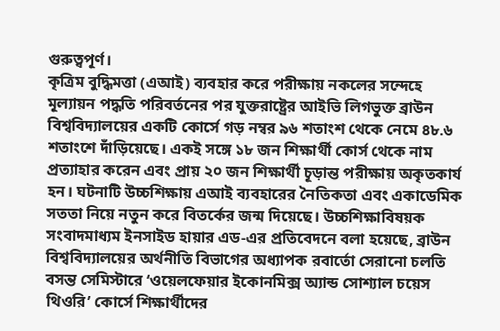গুরুত্বপূর্ণ।
কৃত্রিম বুদ্ধিমত্তা (এআই) ব্যবহার করে পরীক্ষায় নকলের সন্দেহে মূল্যায়ন পদ্ধতি পরিবর্তনের পর যুক্তরাষ্ট্রের আইভি লিগভুক্ত ব্রাউন বিশ্ববিদ্যালয়ের একটি কোর্সে গড় নম্বর ৯৬ শতাংশ থেকে নেমে ৪৮.৬ শতাংশে দাঁড়িয়েছে। একই সঙ্গে ১৮ জন শিক্ষার্থী কোর্স থেকে নাম প্রত্যাহার করেন এবং প্রায় ২০ জন শিক্ষার্থী চূড়ান্ত পরীক্ষায় অকৃতকার্য হন। ঘটনাটি উচ্চশিক্ষায় এআই ব্যবহারের নৈতিকতা এবং একাডেমিক সততা নিয়ে নতুন করে বিতর্কের জন্ম দিয়েছে। উচ্চশিক্ষাবিষয়ক সংবাদমাধ্যম ইনসাইড হায়ার এড-এর প্রতিবেদনে বলা হয়েছে, ব্রাউন বিশ্ববিদ্যালয়ের অর্থনীতি বিভাগের অধ্যাপক রবার্তো সেরানো চলতি বসন্ত সেমিস্টারে ‘ওয়েলফেয়ার ইকোনমিক্স অ্যান্ড সোশ্যাল চয়েস থিওরি’ কোর্সে শিক্ষার্থীদের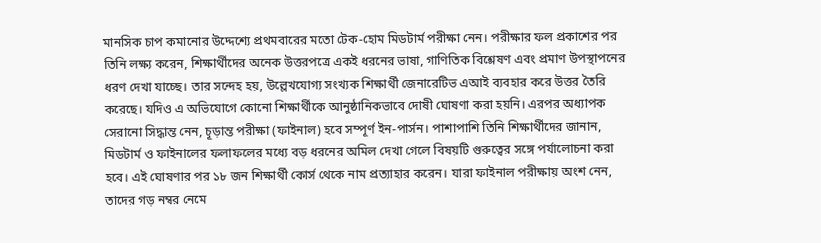মানসিক চাপ কমানোর উদ্দেশ্যে প্রথমবারের মতো টেক-হোম মিডটার্ম পরীক্ষা নেন। পরীক্ষার ফল প্রকাশের পর তিনি লক্ষ্য করেন, শিক্ষার্থীদের অনেক উত্তরপত্রে একই ধরনের ভাষা, গাণিতিক বিশ্লেষণ এবং প্রমাণ উপস্থাপনের ধরণ দেখা যাচ্ছে। তার সন্দেহ হয়, উল্লেখযোগ্য সংখ্যক শিক্ষার্থী জেনারেটিভ এআই ব্যবহার করে উত্তর তৈরি করেছে। যদিও এ অভিযোগে কোনো শিক্ষার্থীকে আনুষ্ঠানিকভাবে দোষী ঘোষণা করা হয়নি। এরপর অধ্যাপক সেরানো সিদ্ধান্ত নেন, চূড়ান্ত পরীক্ষা (ফাইনাল) হবে সম্পূর্ণ ইন-পার্সন। পাশাপাশি তিনি শিক্ষার্থীদের জানান, মিডটার্ম ও ফাইনালের ফলাফলের মধ্যে বড় ধরনের অমিল দেখা গেলে বিষয়টি গুরুত্বের সঙ্গে পর্যালোচনা করা হবে। এই ঘোষণার পর ১৮ জন শিক্ষার্থী কোর্স থেকে নাম প্রত্যাহার করেন। যারা ফাইনাল পরীক্ষায় অংশ নেন, তাদের গড় নম্বর নেমে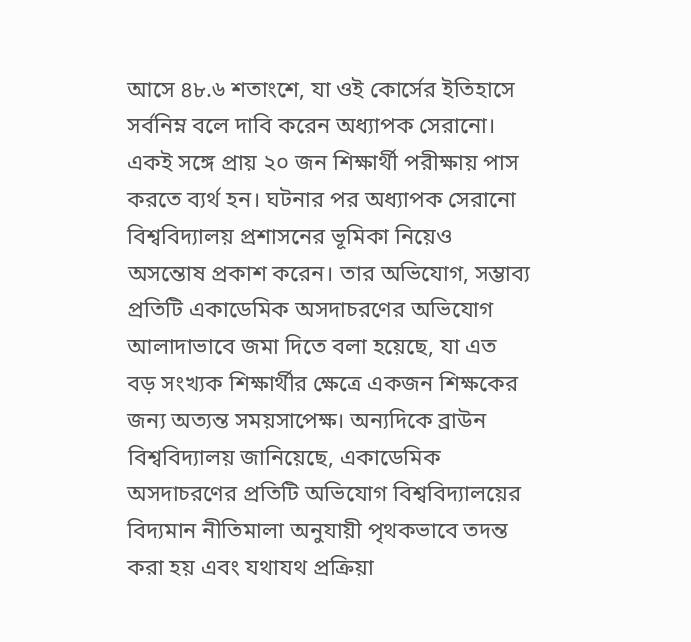আসে ৪৮.৬ শতাংশে, যা ওই কোর্সের ইতিহাসে সর্বনিম্ন বলে দাবি করেন অধ্যাপক সেরানো। একই সঙ্গে প্রায় ২০ জন শিক্ষার্থী পরীক্ষায় পাস করতে ব্যর্থ হন। ঘটনার পর অধ্যাপক সেরানো বিশ্ববিদ্যালয় প্রশাসনের ভূমিকা নিয়েও অসন্তোষ প্রকাশ করেন। তার অভিযোগ, সম্ভাব্য প্রতিটি একাডেমিক অসদাচরণের অভিযোগ আলাদাভাবে জমা দিতে বলা হয়েছে, যা এত বড় সংখ্যক শিক্ষার্থীর ক্ষেত্রে একজন শিক্ষকের জন্য অত্যন্ত সময়সাপেক্ষ। অন্যদিকে ব্রাউন বিশ্ববিদ্যালয় জানিয়েছে, একাডেমিক অসদাচরণের প্রতিটি অভিযোগ বিশ্ববিদ্যালয়ের বিদ্যমান নীতিমালা অনুযায়ী পৃথকভাবে তদন্ত করা হয় এবং যথাযথ প্রক্রিয়া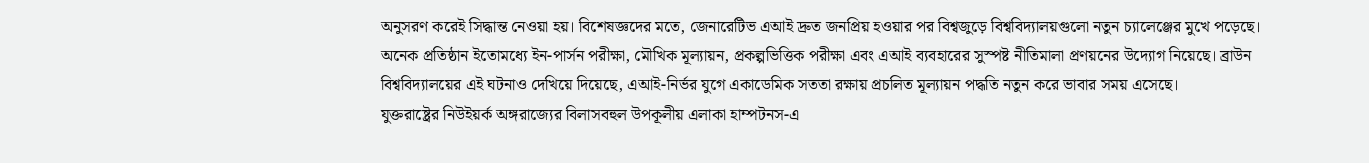অনুসরণ করেই সিদ্ধান্ত নেওয়া হয়। বিশেষজ্ঞদের মতে, জেনারেটিভ এআই দ্রুত জনপ্রিয় হওয়ার পর বিশ্বজুড়ে বিশ্ববিদ্যালয়গুলো নতুন চ্যালেঞ্জের মুখে পড়েছে। অনেক প্রতিষ্ঠান ইতোমধ্যে ইন-পার্সন পরীক্ষা, মৌখিক মূল্যায়ন, প্রকল্পভিত্তিক পরীক্ষা এবং এআই ব্যবহারের সুস্পষ্ট নীতিমালা প্রণয়নের উদ্যোগ নিয়েছে। ব্রাউন বিশ্ববিদ্যালয়ের এই ঘটনাও দেখিয়ে দিয়েছে, এআই-নির্ভর যুগে একাডেমিক সততা রক্ষায় প্রচলিত মূল্যায়ন পদ্ধতি নতুন করে ভাবার সময় এসেছে।
যুক্তরাষ্ট্রের নিউইয়র্ক অঙ্গরাজ্যের বিলাসবহুল উপকূলীয় এলাকা হাম্পটনস-এ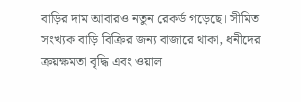বাড়ির দাম আবারও নতুন রেকর্ড গড়েছে। সীমিত সংখ্যক বাড়ি বিক্রির জন্য বাজারে থাকা, ধনীদের ক্রয়ক্ষমতা বৃদ্ধি এবং ওয়াল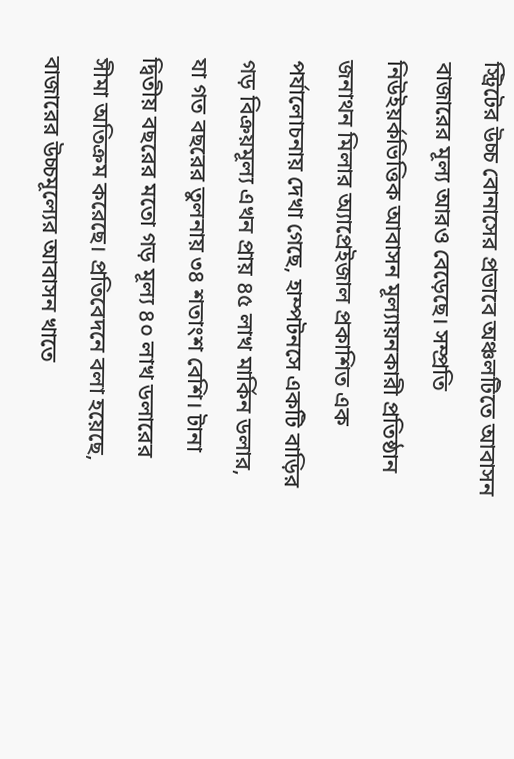স্ট্রিটের উচ্চ বোনাসের প্রভাবে অঞ্চলটিতে আবাসন বাজারের মূল্য আরও বেড়েছে। সম্প্রতি নিউইয়র্কভিত্তিক আবাসন মূল্যায়নকারী প্রতিষ্ঠান জনাথন মিলার অ্যাপ্রেইজাল প্রকাশিত এক পর্যালোচনায় দেখা গেছে, হাম্পটনসে একটি বাড়ির গড় বিক্রয়মূল্য এখন প্রায় ৪৫ লাখ মার্কিন ডলার, যা গত বছরের তুলনায় ৩৪ শতাংশ বেশি। টানা দ্বিতীয় বছরের মতো গড় মূল্য ৪০ লাখ ডলারের সীমা অতিক্রম করেছে। প্রতিবেদনে বলা হয়েছে, বাজারের উচ্চমূল্যের আবাসন খাতে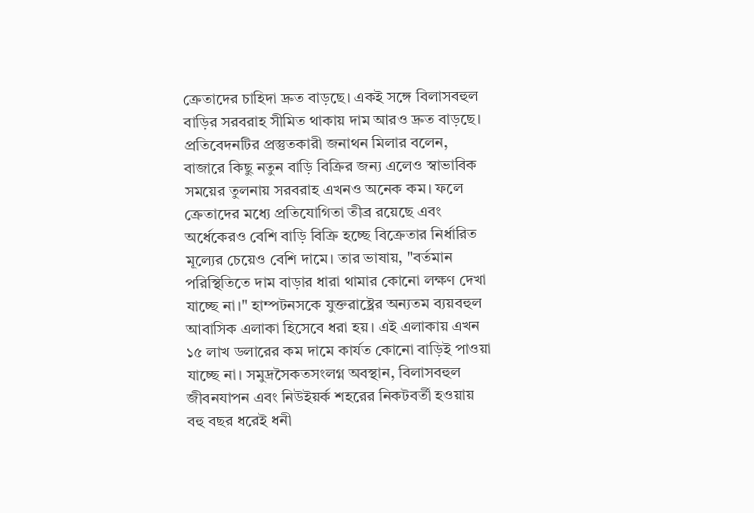ক্রেতাদের চাহিদা দ্রুত বাড়ছে। একই সঙ্গে বিলাসবহুল বাড়ির সরবরাহ সীমিত থাকায় দাম আরও দ্রুত বাড়ছে। প্রতিবেদনটির প্রস্তুতকারী জনাথন মিলার বলেন, বাজারে কিছু নতুন বাড়ি বিক্রির জন্য এলেও স্বাভাবিক সময়ের তুলনায় সরবরাহ এখনও অনেক কম। ফলে ক্রেতাদের মধ্যে প্রতিযোগিতা তীব্র রয়েছে এবং অর্ধেকেরও বেশি বাড়ি বিক্রি হচ্ছে বিক্রেতার নির্ধারিত মূল্যের চেয়েও বেশি দামে। তার ভাষায়, "বর্তমান পরিস্থিতিতে দাম বাড়ার ধারা থামার কোনো লক্ষণ দেখা যাচ্ছে না।" হাম্পটনসকে যুক্তরাষ্ট্রের অন্যতম ব্যয়বহুল আবাসিক এলাকা হিসেবে ধরা হয়। এই এলাকায় এখন ১৫ লাখ ডলারের কম দামে কার্যত কোনো বাড়িই পাওয়া যাচ্ছে না। সমুদ্রসৈকতসংলগ্ন অবস্থান, বিলাসবহুল জীবনযাপন এবং নিউইয়র্ক শহরের নিকটবর্তী হওয়ায় বহু বছর ধরেই ধনী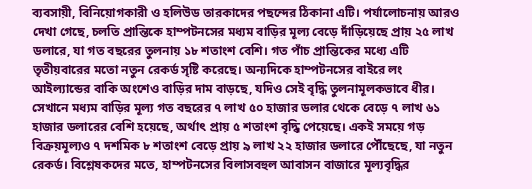ব্যবসায়ী, বিনিয়োগকারী ও হলিউড তারকাদের পছন্দের ঠিকানা এটি। পর্যালোচনায় আরও দেখা গেছে, চলতি প্রান্তিকে হাম্পটনসের মধ্যম বাড়ির মূল্য বেড়ে দাঁড়িয়েছে প্রায় ২৫ লাখ ডলারে, যা গত বছরের তুলনায় ১৮ শতাংশ বেশি। গত পাঁচ প্রান্তিকের মধ্যে এটি তৃতীয়বারের মতো নতুন রেকর্ড সৃষ্টি করেছে। অন্যদিকে হাম্পটনসের বাইরে লং আইল্যান্ডের বাকি অংশেও বাড়ির দাম বাড়ছে, যদিও সেই বৃদ্ধি তুলনামূলকভাবে ধীর। সেখানে মধ্যম বাড়ির মূল্য গত বছরের ৭ লাখ ৫০ হাজার ডলার থেকে বেড়ে ৭ লাখ ৬১ হাজার ডলারের বেশি হয়েছে, অর্থাৎ প্রায় ৫ শতাংশ বৃদ্ধি পেয়েছে। একই সময়ে গড় বিক্রয়মূল্যও ৭ দশমিক ৮ শতাংশ বেড়ে প্রায় ৯ লাখ ২২ হাজার ডলারে পৌঁছেছে, যা নতুন রেকর্ড। বিশ্লেষকদের মতে, হাম্পটনসের বিলাসবহুল আবাসন বাজারে মূল্যবৃদ্ধির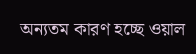অন্যতম কারণ হচ্ছে ওয়াল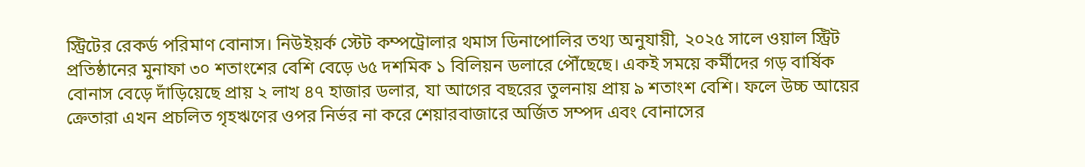স্ট্রিটের রেকর্ড পরিমাণ বোনাস। নিউইয়র্ক স্টেট কম্পট্রোলার থমাস ডিনাপোলির তথ্য অনুযায়ী, ২০২৫ সালে ওয়াল স্ট্রিট প্রতিষ্ঠানের মুনাফা ৩০ শতাংশের বেশি বেড়ে ৬৫ দশমিক ১ বিলিয়ন ডলারে পৌঁছেছে। একই সময়ে কর্মীদের গড় বার্ষিক বোনাস বেড়ে দাঁড়িয়েছে প্রায় ২ লাখ ৪৭ হাজার ডলার, যা আগের বছরের তুলনায় প্রায় ৯ শতাংশ বেশি। ফলে উচ্চ আয়ের ক্রেতারা এখন প্রচলিত গৃহঋণের ওপর নির্ভর না করে শেয়ারবাজারে অর্জিত সম্পদ এবং বোনাসের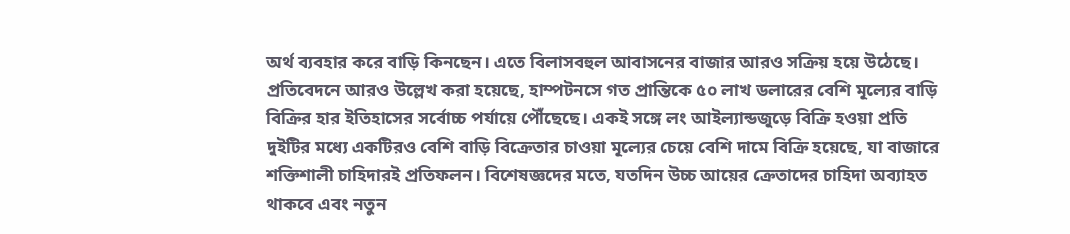অর্থ ব্যবহার করে বাড়ি কিনছেন। এতে বিলাসবহুল আবাসনের বাজার আরও সক্রিয় হয়ে উঠেছে। প্রতিবেদনে আরও উল্লেখ করা হয়েছে, হাম্পটনসে গত প্রান্তিকে ৫০ লাখ ডলারের বেশি মূল্যের বাড়ি বিক্রির হার ইতিহাসের সর্বোচ্চ পর্যায়ে পৌঁছেছে। একই সঙ্গে লং আইল্যান্ডজুড়ে বিক্রি হওয়া প্রতি দুইটির মধ্যে একটিরও বেশি বাড়ি বিক্রেতার চাওয়া মূল্যের চেয়ে বেশি দামে বিক্রি হয়েছে, যা বাজারে শক্তিশালী চাহিদারই প্রতিফলন। বিশেষজ্ঞদের মতে, যতদিন উচ্চ আয়ের ক্রেতাদের চাহিদা অব্যাহত থাকবে এবং নতুন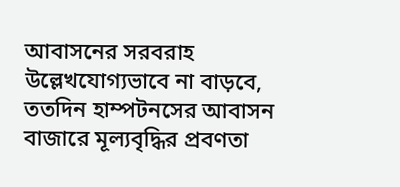আবাসনের সরবরাহ উল্লেখযোগ্যভাবে না বাড়বে, ততদিন হাম্পটনসের আবাসন বাজারে মূল্যবৃদ্ধির প্রবণতা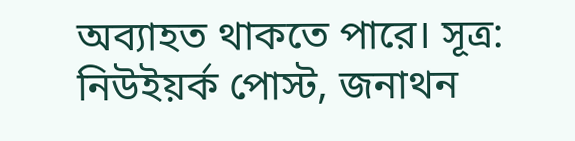অব্যাহত থাকতে পারে। সূত্র: নিউইয়র্ক পোস্ট, জনাথন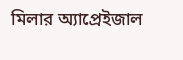মিলার অ্যাপ্রেইজাল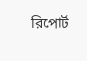রিপোর্ট